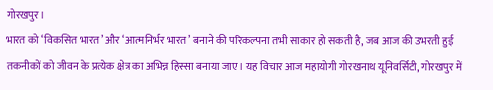गोरखपुर।
भारत को ‘विकसित भारत’ और ‘आत्मनिर्भर भारत’ बनाने की परिकल्पना तभी साकार हो सकती है, जब आज की उभरती हुई तकनीकों को जीवन के प्रत्येक क्षेत्र का अभिन्न हिस्सा बनाया जाए। यह विचार आज महायोगी गोरखनाथ यूनिवर्सिटी, गोरखपुर में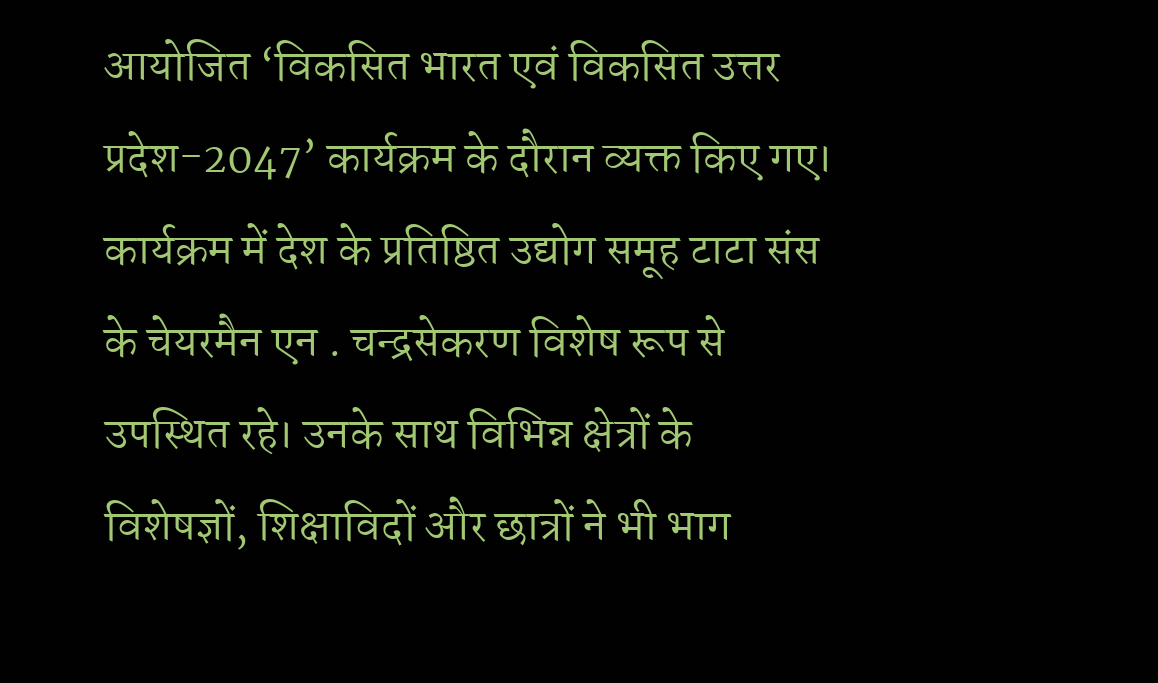आयोजित ‘विकसित भारत एवं विकसित उत्तर प्रदेश-2047’ कार्यक्रम के दौरान व्यक्त किए गए।
कार्यक्रम में देश के प्रतिष्ठित उद्योग समूह टाटा संस के चेयरमैन एन . चन्द्रसेकरण विशेष रूप से उपस्थित रहे। उनके साथ विभिन्न क्षेत्रों के विशेषज्ञों, शिक्षाविदों और छात्रों ने भी भाग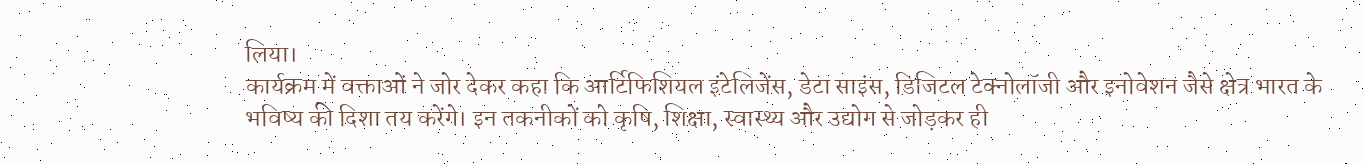लिया।
कार्यक्रम में वक्ताओं ने जोर देकर कहा कि आर्टिफिशियल इंटेलिजेंस, डेटा साइंस, डिजिटल टेक्नोलॉजी और इनोवेशन जैसे क्षेत्र भारत के भविष्य की दिशा तय करेंगे। इन तकनीकों को कृषि, शिक्षा, स्वास्थ्य और उद्योग से जोड़कर ही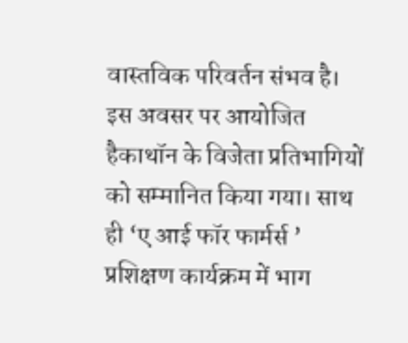वास्तविक परिवर्तन संभव है।
इस अवसर पर आयोजित हैकाथॉन के विजेता प्रतिभागियों को सम्मानित किया गया। साथ ही ‘ए आई फॉर फार्मर्स ’ प्रशिक्षण कार्यक्रम में भाग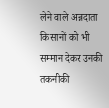लेने वाले अन्नदाता किसानों को भी सम्मान देकर उनकी तकनीकी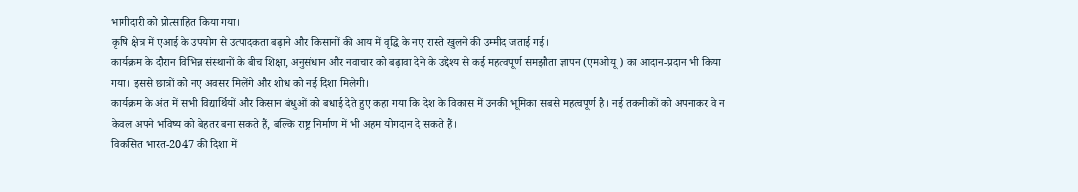भागीदारी को प्रोत्साहित किया गया।
कृषि क्षेत्र में एआई के उपयोग से उत्पादकता बढ़ाने और किसानों की आय में वृद्धि के नए रास्ते खुलने की उम्मीद जताई गई।
कार्यक्रम के दौरान विभिन्न संस्थानों के बीच शिक्षा, अनुसंधान और नवाचार को बढ़ावा देने के उद्देश्य से कई महत्वपूर्ण समझौता ज्ञापन (एमओयू ) का आदान-प्रदान भी किया गया। इससे छात्रों को नए अवसर मिलेंगे और शोध को नई दिशा मिलेगी।
कार्यक्रम के अंत में सभी विद्यार्थियों और किसान बंधुओं को बधाई देते हुए कहा गया कि देश के विकास में उनकी भूमिका सबसे महत्वपूर्ण है। नई तकनीकों को अपनाकर वे न केवल अपने भविष्य को बेहतर बना सकते हैं, बल्कि राष्ट्र निर्माण में भी अहम योगदान दे सकते हैं।
विकसित भारत-2047 की दिशा में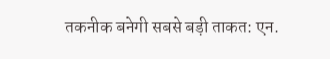तकनीक बनेगी सबसे बड़ी ताकत: एन.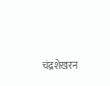चंद्रशेखरन